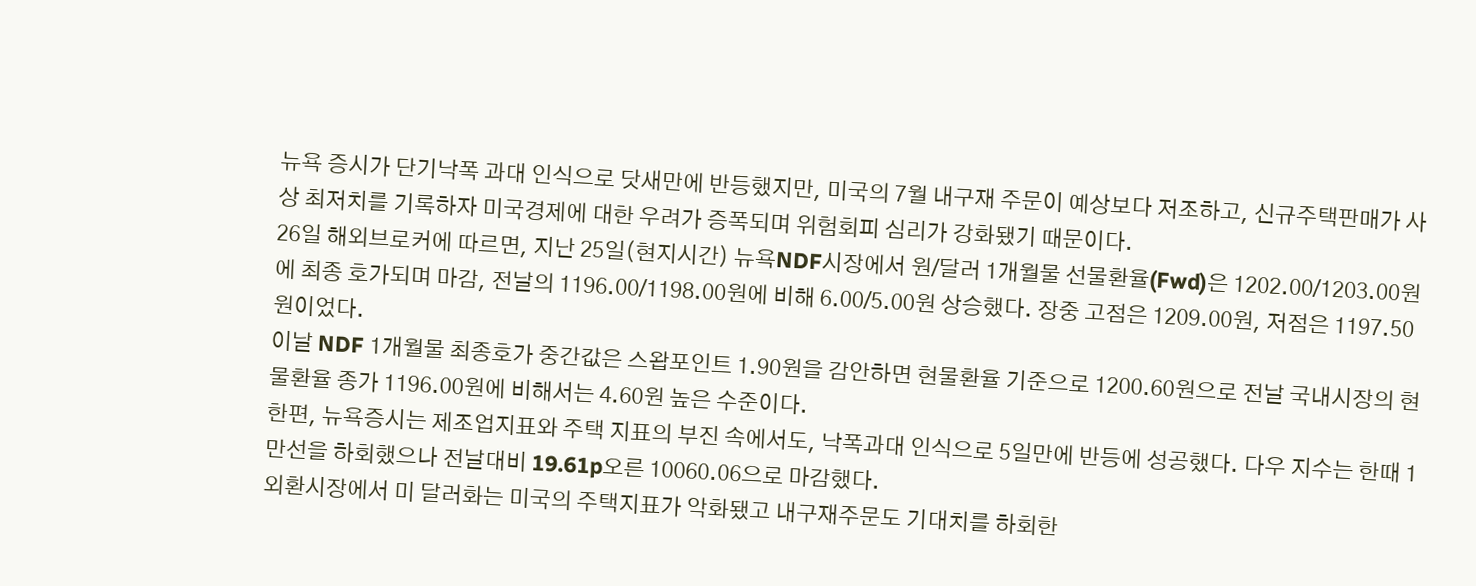뉴욕 증시가 단기낙폭 과대 인식으로 닷새만에 반등했지만, 미국의 7월 내구재 주문이 예상보다 저조하고, 신규주택판매가 사상 최저치를 기록하자 미국경제에 대한 우려가 증폭되며 위험회피 심리가 강화됐기 때문이다.
26일 해외브로커에 따르면, 지난 25일(현지시간) 뉴욕NDF시장에서 원/달러 1개월물 선물환율(Fwd)은 1202.00/1203.00원에 최종 호가되며 마감, 전날의 1196.00/1198.00원에 비해 6.00/5.00원 상승했다. 장중 고점은 1209.00원, 저점은 1197.50원이었다.
이날 NDF 1개월물 최종호가 중간값은 스왑포인트 1.90원을 감안하면 현물환율 기준으로 1200.60원으로 전날 국내시장의 현물환율 종가 1196.00원에 비해서는 4.60원 높은 수준이다.
한편, 뉴욕증시는 제조업지표와 주택 지표의 부진 속에서도, 낙폭과대 인식으로 5일만에 반등에 성공했다. 다우 지수는 한때 1만선을 하회했으나 전날대비 19.61p오른 10060.06으로 마감했다.
외환시장에서 미 달러화는 미국의 주택지표가 악화됐고 내구재주문도 기대치를 하회한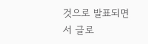것으로 발표되면서 글로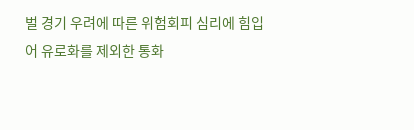벌 경기 우려에 따른 위험회피 심리에 힘입어 유로화를 제외한 통화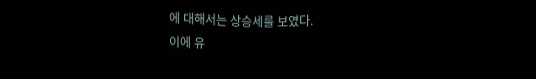에 대해서는 상승세를 보였다.
이에 유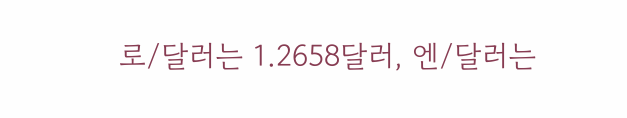로/달러는 1.2658달러, 엔/달러는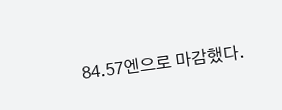84.57엔으로 마감했다.